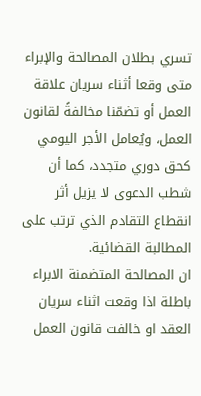تسري بطلان المصالحة والإبراء متى وقعا أثناء سريان علاقة العمل أو تضمّنا مخالفةً لقانون العمل، ويُعامل الأجر اليومي كحق دوري متجدد، كما أن شطب الدعوى لا يزيل أثر انقطاع التقادم الذي ترتب على المطالبة القضائية.
ان المصالحة المتضمنة الابراء باطلة اذا وقعت اثناء سريان العقد او خالفت قانون العمل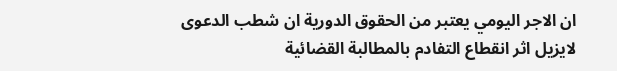ان الاجر اليومي يعتبر من الحقوق الدورية ان شطب الدعوى لايزيل اثر انقطاع التفادم بالمطالبة القضائية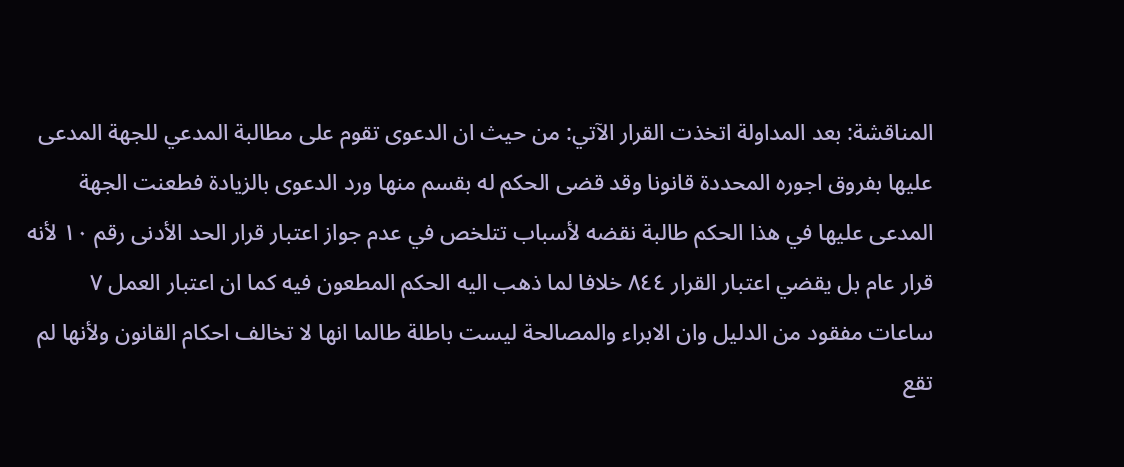المناقشة: بعد المداولة اتخذت القرار الآتي: من حيث ان الدعوى تقوم على مطالبة المدعي للجهة المدعى عليها بفروق اجوره المحددة قانونا وقد قضى الحكم له بقسم منها ورد الدعوى بالزيادة فطعنت الجهة المدعى عليها في هذا الحكم طالبة نقضه لأسباب تتلخص في عدم جواز اعتبار قرار الحد الأدنى رقم ۱۰ لأنه قرار عام بل يقضي اعتبار القرار ٨٤٤ خلافا لما ذهب اليه الحكم المطعون فيه كما ان اعتبار العمل ٧ ساعات مفقود من الدليل وان الابراء والمصالحة ليست باطلة طالما انها لا تخالف احكام القانون ولأنها لم تقع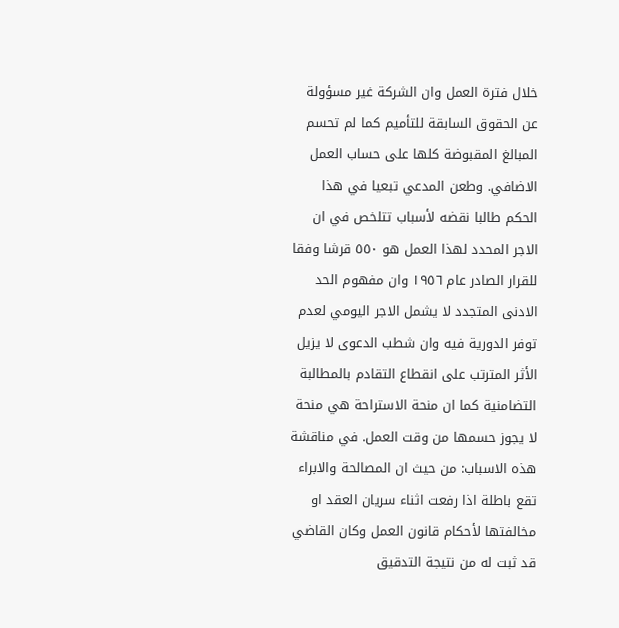خلال فترة العمل وان الشركة غير مسؤولة عن الحقوق السابقة للتأميم كما لم تحسم المبالغ المقبوضة كلها على حساب العمل الاضافي. وطعن المدعي تبعيا في هذا الحكم طالبا نقضه لأسباب تتلخص في ان الاجر المحدد لهذا العمل هو ٥٥٠ قرشا وفقا للقرار الصادر عام ١٩٥٦ وان مفهوم الحد الادنى المتجدد لا يشمل الاجر اليومي لعدم توفر الدورية فيه وان شطب الدعوى لا يزيل الأثر المترتب على انقطاع التقادم بالمطالبة التضامنية كما ان منحة الاستراحة هي منحة لا يجوز حسمها من وقت العمل. في مناقشة هذه الاسباب: من حيث ان المصالحة والابراء تقع باطلة اذا رفعت اثناء سريان العقد او مخالفتها لأحكام قانون العمل وكان القاضي قد ثبت له من نتيجة التدقيق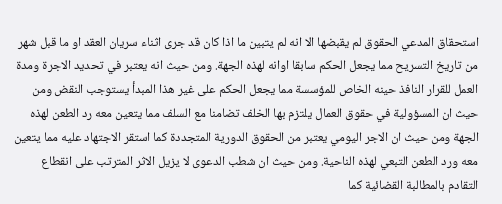استحقاق المدعي الحقوق لم يقبضها الا انه لم يتبين ما اذا كان قد جرى اثناء سريان العقد او ما قبل شهر من تاريخ التسريح مما يجعل الحكم سابقا اوانه لهذه الجهة. ومن حيث انه يعتبر في تحديد الاجرة ومدة العمل للقرار النافذ حينه الخاص للمؤسسة مما يجعل الحكم على غير هذا المبدأ يستوجب النقض ومن حيث ان المسؤولية في حقوق العمال يلتزم بها الخلف تضامنا مع السلف مما يتعين معه رد الطعن لهذه الجهة ومن حيث ان الاجر اليومي يعتبر من الحقوق الدورية المتجددة كما استقر الاجتهاد عليه مما يتعين معه ورد الطعن التبعي لهذه الناحية. ومن حيث ان شطب الدعوى لا يزيل الاثر المترتب على انقطاع التقادم بالمطالبة القضائية كما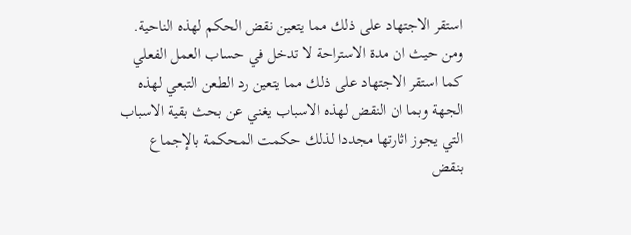استقر الاجتهاد على ذلك مما يتعين نقض الحكم لهذه الناحية. ومن حيث ان مدة الاستراحة لا تدخل في حساب العمل الفعلي كما استقر الاجتهاد على ذلك مما يتعين رد الطعن التبعي لهذه الجهة وبما ان النقض لهذه الاسباب يغني عن بحث بقية الاسباب التي يجوز اثارتها مجددا لذلك حكمت المحكمة بالإجماع بنقض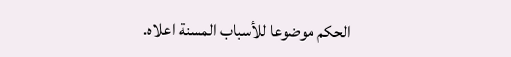الحكم موضوعا للأسباب المسنة اعلاه.